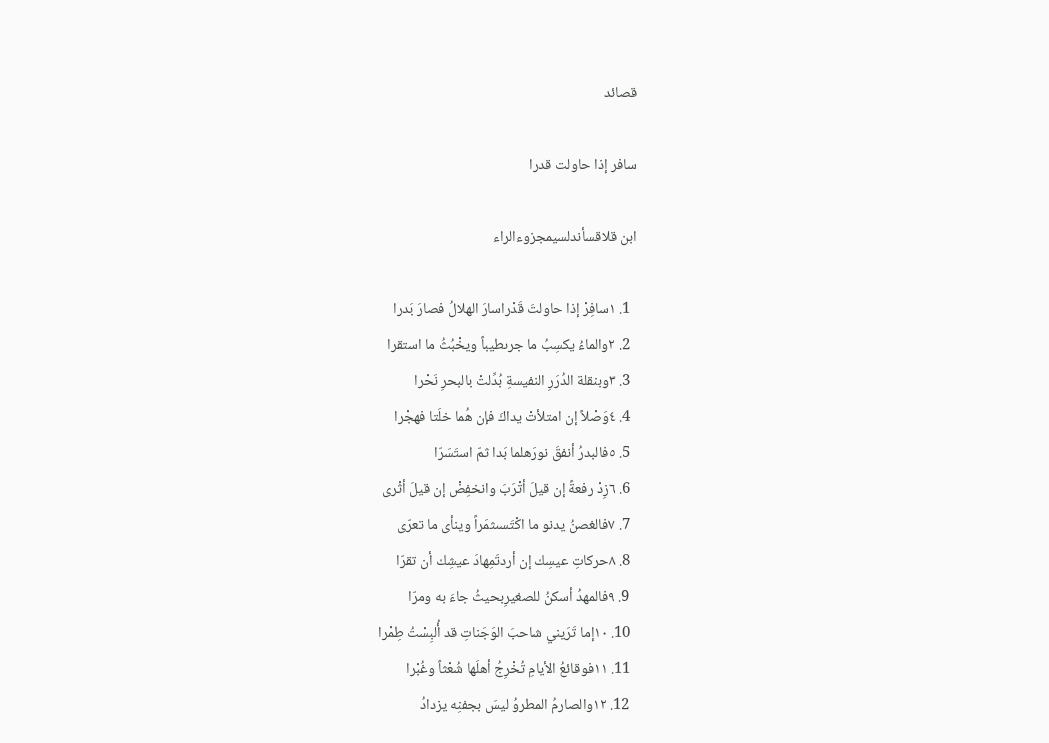قصائد

سافر إذا حاولت قدرا

ابن قلاقسأندلسيمجزوءالراء

  1. ١سافِرْ إذا حاولتَ قَدْراسارَ الهلالُ فصارَ بَدرا
  2. ٢والماءُ يكسِبُ ما جرىطيباً ويخْبُثُ ما استقرا
  3. ٣وبنقلة الدُرَرِ النفيسةِ بُدِّلتْ بالبحرِ نَحْرا
  4. ٤وَصْلاً إن امتلأتْ يداكَ فإن هُما خلَتا فهجْرا
  5. ٥فالبدرُ أنفقَ نورَهلما بَدا ثمّ استَسَرّا
  6. ٦زِدْ رفعةً إن قيلَ أتْرَبَ وانخفِضْ إن قيلَ أثْرى
  7. ٧فالغصنُ يدنو ما اكْتَسىثمَراً وينأى ما تعرّى
  8. ٨حركاتِ عيسِك إن أردتَمِهادَ عيشِك أن تقرّا
  9. ٩فالمهدُ أسكنُ للصغيرِبحيثُ جاءَ به ومرّا
  10. ١٠إما تَرَيني شاحبَ الوَجَناتِ قد أُلبِسْتُ طِمْرا
  11. ١١فوقائعُ الأيامِ تُخْرِجُ أهلَها شُعْثاً وغُبْرا
  12. ١٢والصارمُ المطروُ ليسَ بجفنِه يزدادُ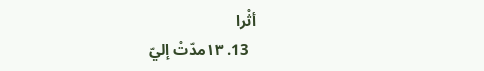أثْرا
  13. ١٣مدّتْ إليّ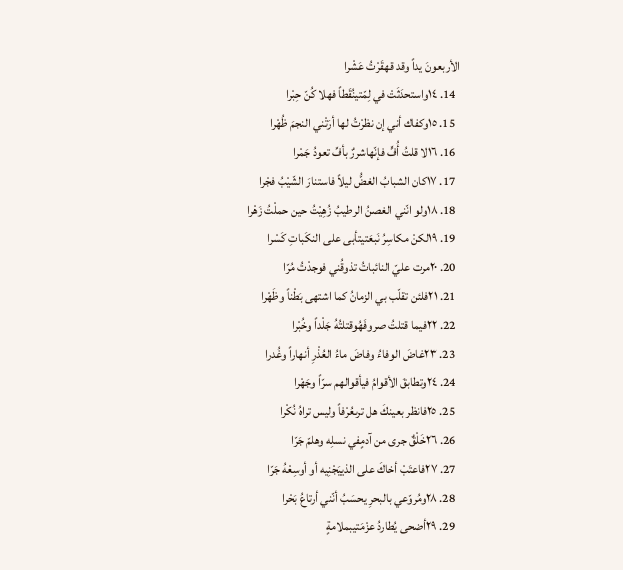الأربعونَ يداً وقد قهقَرْتُ عَشْرا
  14. ١٤واستحدَثَتْ في لِمّتينُقَطاً فهلا كُنّ حِبْرا
  15. ١٥وكفاك أني إن نظرْتُ لها أرَتْني النجمَ ظُهْرا
  16. ١٦لا قلتُ أُفٍّ فإنّهاشررٌ بأفِّ تعودُ جَمْرا
  17. ١٧كان الشبابُ الغضُّ ليلاً فاستنارَ الشّيْبُ فجْرا
  18. ١٨ولو انّني الغصنُ الرطيبُ زُهِيْتُ حين حملْتُ زَهْرا
  19. ١٩لكنْ مكاسِرُ نَبعَتيتأبى على النكَباتِ كَسْرا
  20. ٢٠مرت عليّ النائباتُ تذوقُني فوجدْتُ مُرّا
  21. ٢١فلئن تقلّب بي الزمانُ كما اشتهى بَطْناً وظَهْرا
  22. ٢٢فيما قتلتُ صروفَهُوقتلتُهُ جَلْداً وخُبْرا
  23. ٢٣غاضَ الوفاءُ وفاضَ ماءُ العُذْرِ أنهاراً وغُدرا
  24. ٢٤وتطابقَ الأقوامُ فيأقوالهم سرّاً وجَهْرا
  25. ٢٥فانظر بعينكَ هل ترىعُرْفاً وليس تراهُ نُكْرا
  26. ٢٦خَلْقٌ جرى من آدمٍفي نسلِه وهلمّ جَرّا
  27. ٢٧فاعتَبْ أخاكَ على الذييَجْنِيه أو أوسِعْهُ جَرّا
  28. ٢٨ومُروّعي بالبحرِ يحسَبُ أنّني أرتاعُ بَحْرا
  29. ٢٩أضحى يُطاردُ عزْمَتيبملامةٍ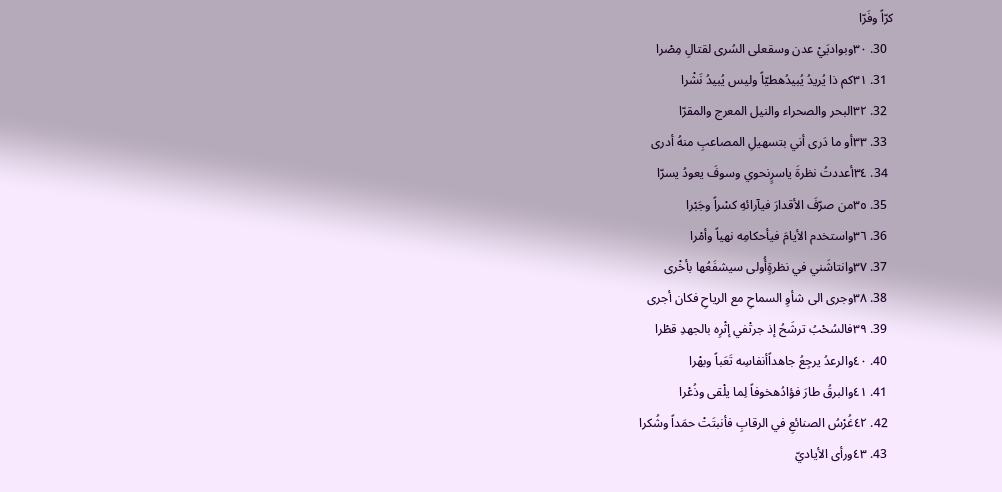كرّاً وفَرّا
  30. ٣٠وبواديَيْ عدن وسقعلى السُرى لقتالِ مِصْرا
  31. ٣١كم ذا يُريدُ يُبيدُهطيّاً وليس يُبيدُ نَشْرا
  32. ٣٢البحر والصحراء والنيل المعرج والمقرّا
  33. ٣٣أو ما دَرى أني بتسهيلِ المصاعبِ منهُ أدرى
  34. ٣٤أعددتُ نظرةَ ياسرٍنحوي وسوفَ يعودُ يسرّا
  35. ٣٥من صرّفَ الأقدارَ فيآرائهِ كسْراً وجَبْرا
  36. ٣٦واستخدم الأيامَ فيأحكامِه نهياً وأمْرا
  37. ٣٧وانتاشَني في نظرةٍأُولى سيشفَعُها بأخْرى
  38. ٣٨وجرى الى شأوِ السماحِ مع الرياحِ فكان أجرى
  39. ٣٩فالسُحْبُ ترشَحُ إذ جرتْفي إثْرِه بالجهدِ قطْرا
  40. ٤٠والرعدُ يرجِعُ جاهداًأنفاسِه تَعَباً وبهْرا
  41. ٤١والبرقُ طارَ فؤادُهخوفاً لِما يلْقى وذُعْرا
  42. ٤٢غُرْسُ الصنائعِ في الرقابِ فأنبتَتْ حمَداً وشُكرا
  43. ٤٣ورأى الأياديّ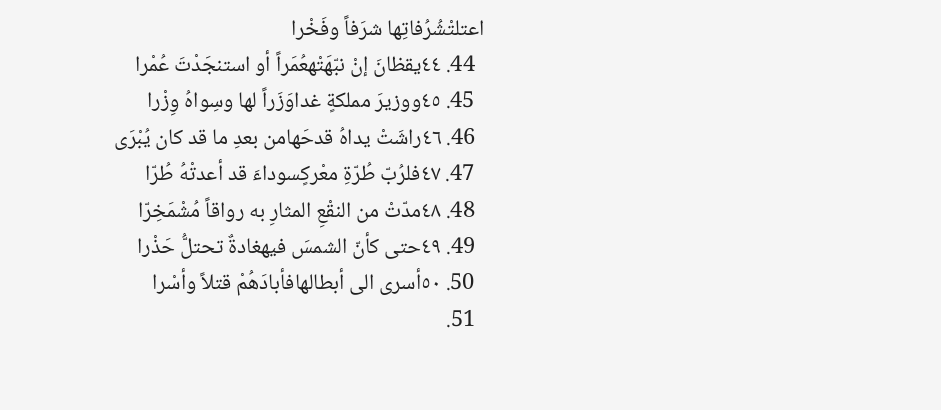اعتلتْشُرُفاتِها شرَفاً وفَخْرا
  44. ٤٤يقظانَ إنْ نبّهَتْهعُمَراً أو استنجَدْتَ عُمْرا
  45. ٤٥ووزيرَ مملكةٍ غداوَزَراً لها وسِواهُ وِزْرا
  46. ٤٦راشَتْ يداهُ قدحَهامن بعدِ ما قد كان يُبْرَى
  47. ٤٧فلرُبّ طُرّةِ معْركٍسوداءَ قد أعدتْهُ طُرّا
  48. ٤٨مدّتْ من النقْعِ المثارِ به رواقاً مُشْمَخِرّا
  49. ٤٩حتى كأنّ الشمسَ فيهغادةٌ تحتلُّ حَذْرا
  50. ٥٠أسرى الى أبطالهافأبادَهُمْ قتلاً وأسْرا
  51.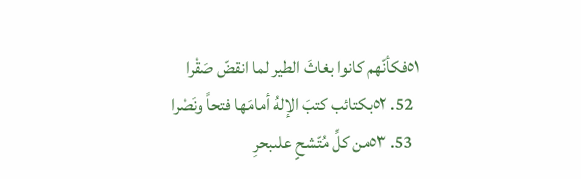٥١فكأنّهم كانوا بغاثَ الطير لما انقضّ صَقْرا
  52. ٥٢بكتائب كتبَ الإلهُ أمامَها فتحاً ونَصْرا
  53. ٥٣من كلِّ مُتّشحٍ علىبحرِ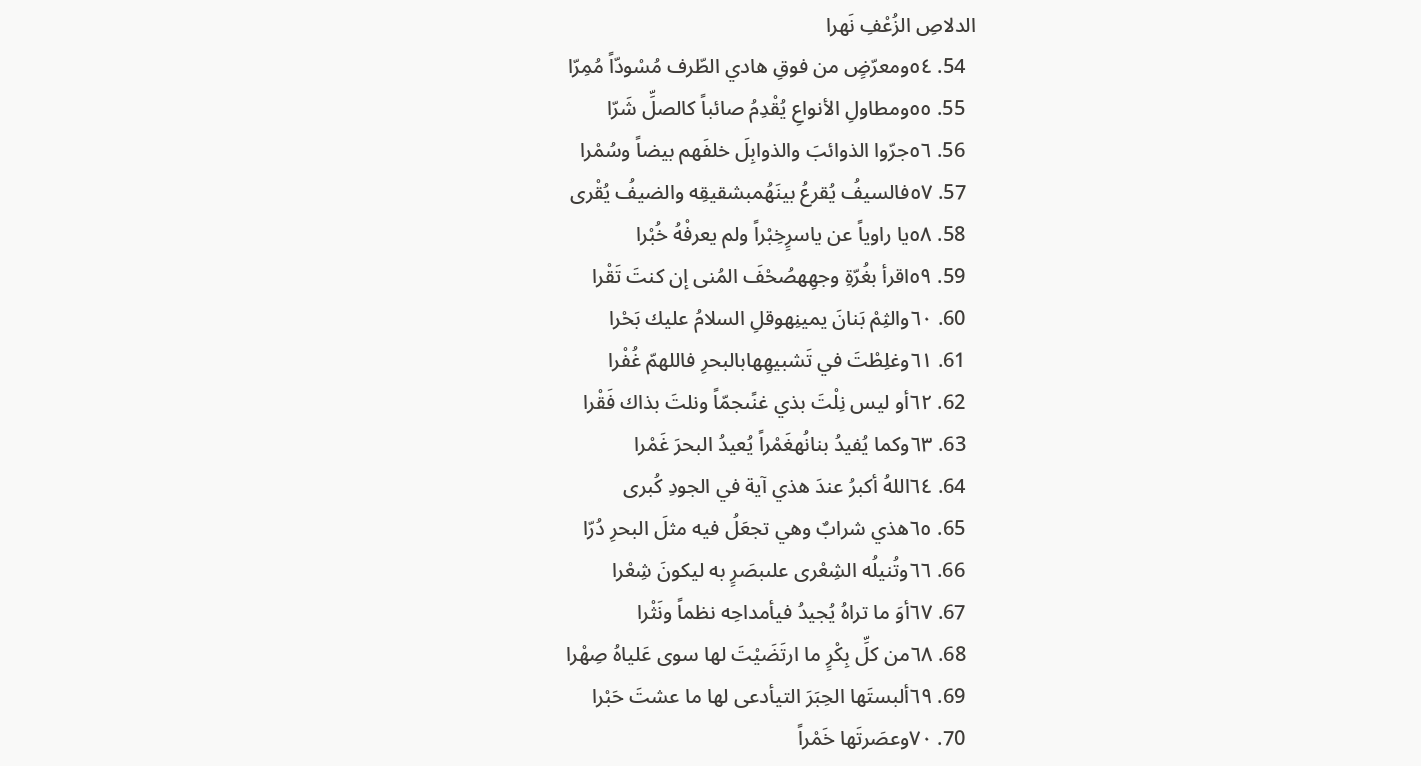الدلاصِ الزُعْفِ نَهرا
  54. ٥٤ومعرّضٍ من فوقِ هادي الطّرف مُسْودّاً مُمِرّا
  55. ٥٥ومطاولِ الأنواعِ يُقْدِمُ صائباً كالصلِّ شَرّا
  56. ٥٦جرّوا الذوائبَ والذوابِلَ خلفَهم بيضاً وسُمْرا
  57. ٥٧فالسيفُ يُقرعُ بينَهُمبشقيقِه والضيفُ يُقْرى
  58. ٥٨يا راوياً عن ياسرٍخِبْراً ولم يعرفْهُ خُبْرا
  59. ٥٩اقرأ بغُرّةِ وجهِهصُحْفَ المُنى إن كنتَ تَقْرا
  60. ٦٠والثِمْ بَنانَ يمينِهوقلِ السلامُ عليك بَحْرا
  61. ٦١وغلِطْتَ في تَشبيهِهابالبحرِ فاللهمّ غُفْرا
  62. ٦٢أو ليس نِلْتَ بذي غنًىجمّاً ونلتَ بذاك فَقْرا
  63. ٦٣وكما يُفيدُ بنانُهغَمْراً يُعيدُ البحرَ غَمْرا
  64. ٦٤اللهُ أكبرُ عندَ هذي آية في الجودِ كُبرى
  65. ٦٥هذي شرابٌ وهي تجعَلُ فيه مثلَ البحرِ دُرّا
  66. ٦٦وتُنيلُه الشِعْرى علىبصَرٍ به ليكونَ شِعْرا
  67. ٦٧أوَ ما تراهُ يُجيدُ فيأمداحِه نظماً ونَثْرا
  68. ٦٨من كلِّ بِكْرٍ ما ارتَضَيْتَ لها سوى عَلياهُ صِهْرا
  69. ٦٩ألبستَها الحِبَرَ التيأدعى لها ما عشتَ حَبْرا
  70. ٧٠وعصَرتَها خَمْراً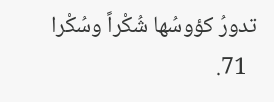تدورُ كؤوسُها شُكْراً وسُكْرا
  71.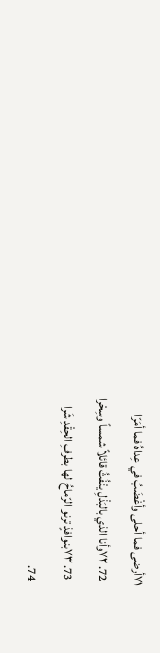٧١أرضى فما أحلى وأغْضَبُ في عِداهُ فما أمَرّا
  72. ٧٢وأنا الذي بالبَذْلِ ينْفُثُ قائلاً شمساً وسِحْرا
  73. ٧٣بنوافذٍ ترنو الرّماحُ لها بطرفِ الحِقْدِ شَرا
  74.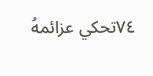٧٤تحكي عزائمهُ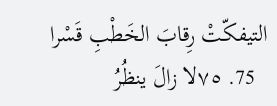التيفكّتْ رِقابَ الخَطْبِ قَسْرا
  75. ٧٥لا زالَ ينظُرُ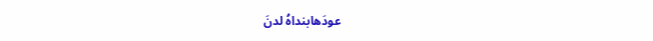عودَهابنداهُ لدنَ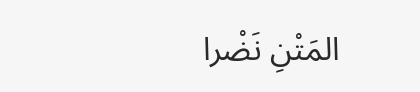المَتْنِ نَضْرا